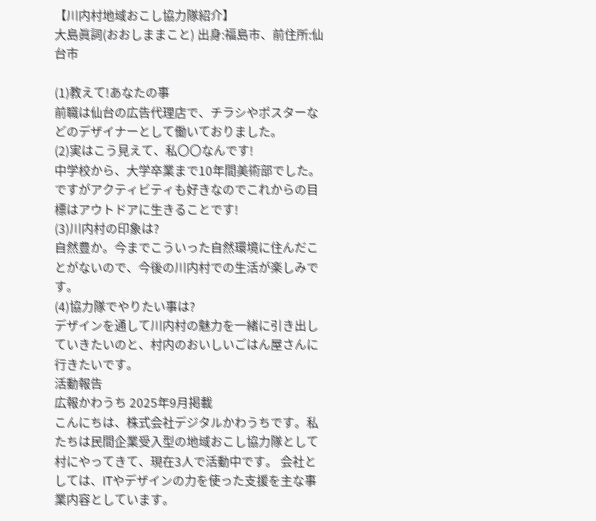【川内村地域おこし協力隊紹介】
大島眞詞(おおしままこと) 出身:福島市、前住所:仙台市

(1)教えて!あなたの事
前職は仙台の広告代理店で、チラシやポスターなどのデザイナーとして働いておりました。
(2)実はこう見えて、私〇〇なんです!
中学校から、大学卒業まで10年間美術部でした。ですがアクティビティも好きなのでこれからの目標はアウトドアに生きることです!
(3)川内村の印象は?
自然豊か。今までこういった自然環境に住んだことがないので、今後の川内村での生活が楽しみです。
(4)協力隊でやりたい事は?
デザインを通して川内村の魅力を一緒に引き出していきたいのと、村内のおいしいごはん屋さんに行きたいです。
活動報告
広報かわうち 2025年9月掲載
こんにちは、株式会社デジタルかわうちです。私たちは民間企業受入型の地域おこし協力隊として村にやってきて、現在3人で活動中です。 会社としては、ITやデザインの力を使った支援を主な事業内容としています。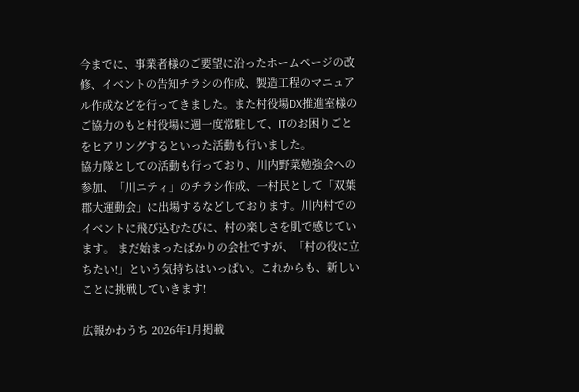今までに、事業者様のご要望に沿ったホームページの改修、イベントの告知チラシの作成、製造工程のマニュアル作成などを行ってきました。また村役場DX推進室様のご協力のもと村役場に週一度常駐して、ITのお困りごとをヒアリングするといった活動も行いました。
協力隊としての活動も行っており、川内野菜勉強会への参加、「川ニティ」のチラシ作成、一村民として「双葉郡大運動会」に出場するなどしております。川内村でのイベントに飛び込むたびに、村の楽しさを肌で感じています。 まだ始まったばかりの会社ですが、「村の役に立ちたい!」という気持ちはいっぱい。これからも、新しいことに挑戦していきます!

広報かわうち 2026年1月掲載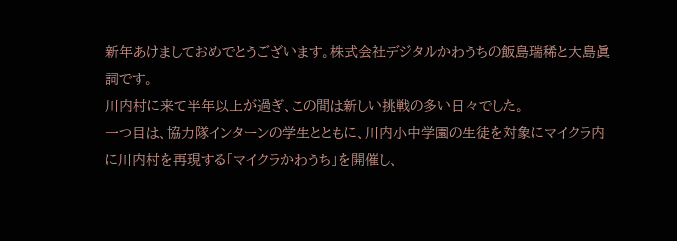新年あけましておめでとうございます。株式会社デジタルかわうちの飯島瑞稀と大島眞詞です。
川内村に来て半年以上が過ぎ、この間は新しい挑戦の多い日々でした。
一つ目は、協力隊インターンの学生とともに、川内小中学園の生徒を対象にマイクラ内に川内村を再現する「マイクラかわうち」を開催し、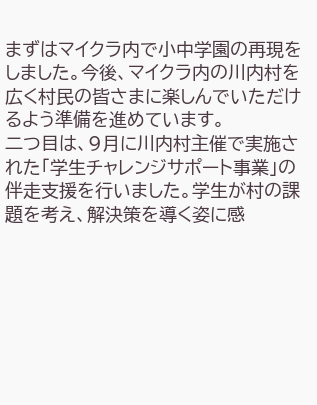まずはマイクラ内で小中学園の再現をしました。今後、マイクラ内の川内村を広く村民の皆さまに楽しんでいただけるよう準備を進めています。
二つ目は、9月に川内村主催で実施された「学生チャレンジサポート事業」の伴走支援を行いました。学生が村の課題を考え、解決策を導く姿に感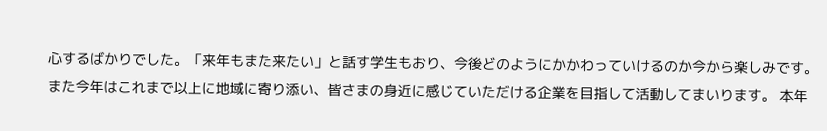心するばかりでした。「来年もまた来たい」と話す学生もおり、今後どのようにかかわっていけるのか今から楽しみです。
また今年はこれまで以上に地域に寄り添い、皆さまの身近に感じていただける企業を目指して活動してまいります。 本年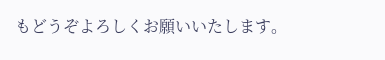もどうぞよろしくお願いいたします。